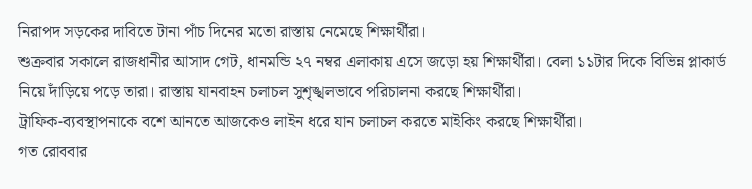নিরাপদ সড়কের দাবিতে টানা পাঁচ দিনের মতো রাস্তায় নেমেছে শিক্ষার্থীরা।
শুক্রবার সকালে রাজধানীর আসাদ গেট, ধানমন্ডি ২৭ নম্বর এলাকায় এসে জড়ো হয় শিক্ষার্থীরা। বেলা ১১টার দিকে বিভিন্ন প্লাকার্ড নিয়ে দাঁড়িয়ে পড়ে তারা। রাস্তায় যানবাহন চলাচল সুশৃঙ্খলভাবে পরিচালনা করছে শিক্ষার্থীরা।
ট্রাফিক-ব্যবস্থাপনাকে বশে আনতে আজকেও লাইন ধরে যান চলাচল করতে মাইকিং করছে শিক্ষার্থীরা।
গত রোববার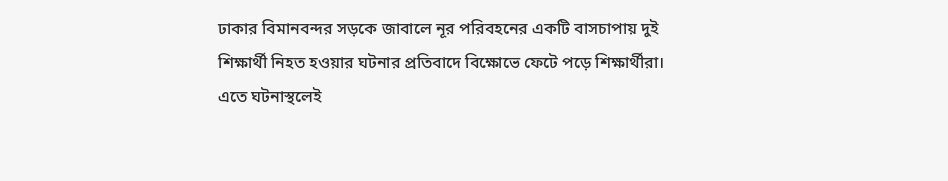ঢাকার বিমানবন্দর সড়কে জাবালে নূর পরিবহনের একটি বাসচাপায় দুই শিক্ষার্থী নিহত হওয়ার ঘটনার প্রতিবাদে বিক্ষোভে ফেটে পড়ে শিক্ষার্থীরা।
এতে ঘটনাস্থলেই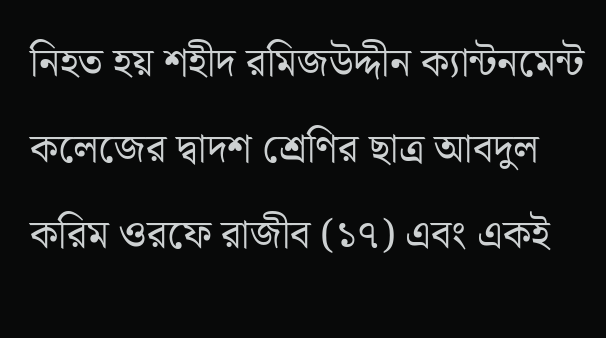নিহত হয় শহীদ রমিজউদ্দীন ক্যান্টনমেন্ট কলেজের দ্বাদশ শ্রেণির ছাত্র আবদুল করিম ওরফে রাজীব (১৭) এবং একই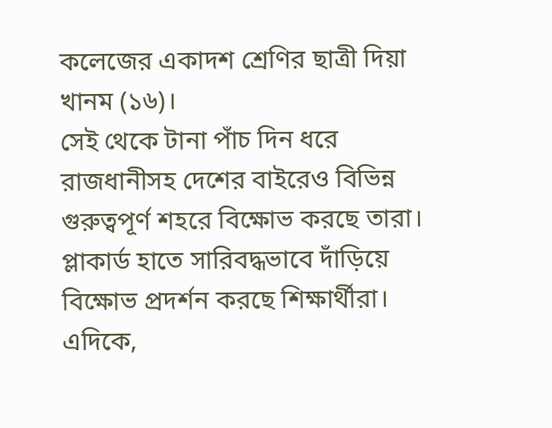কলেজের একাদশ শ্রেণির ছাত্রী দিয়া খানম (১৬)।
সেই থেকে টানা পাঁচ দিন ধরে রাজধানীসহ দেশের বাইরেও বিভিন্ন গুরুত্বপূর্ণ শহরে বিক্ষোভ করছে তারা। প্লাকার্ড হাতে সারিবদ্ধভাবে দাঁড়িয়ে বিক্ষোভ প্রদর্শন করছে শিক্ষার্থীরা।
এদিকে,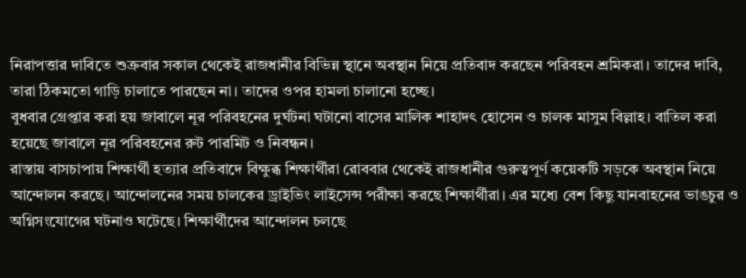নিরাপত্তার দাবিতে শুক্রবার সকাল থেকেই রাজধানীর বিভিন্ন স্থানে অবস্থান নিয়ে প্রতিবাদ করছেন পরিবহন শ্রমিকরা। তাদের দাবি, তারা ঠিকমতো গাড়ি চালাতে পারছেন না। তাদের ওপর হামলা চালানো হচ্ছে।
বুধবার গ্রেপ্তার করা হয় জাবালে নূর পরিবহনের দুর্ঘটনা ঘটানো বাসের মালিক শাহাদৎ হোসেন ও চালক মাসুম বিল্লাহ। বাতিল করা হয়েছে জাবালে নূর পরিবহনের রুট পারমিট ও নিবন্ধন।
রাস্তায় বাসচাপায় শিক্ষার্থী হত্যার প্রতিবাদে বিক্ষুব্ধ শিক্ষার্থীরা রোববার থেকেই রাজধানীর গুরুত্বপূর্ণ কয়েকটি সড়কে অবস্থান নিয়ে আন্দোলন করছে। আন্দোলনের সময় চালকের ড্রাইভিং লাইসেন্স পরীক্ষা করছে শিক্ষার্থীরা। এর মধ্যে বেশ কিছু যানবাহনের ভাঙচুর ও অগ্নিসংযোগের ঘটনাও ঘটেছে। শিক্ষার্থীদের আন্দোলন চলছে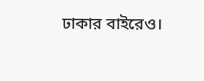ঢাকার বাইরেও।